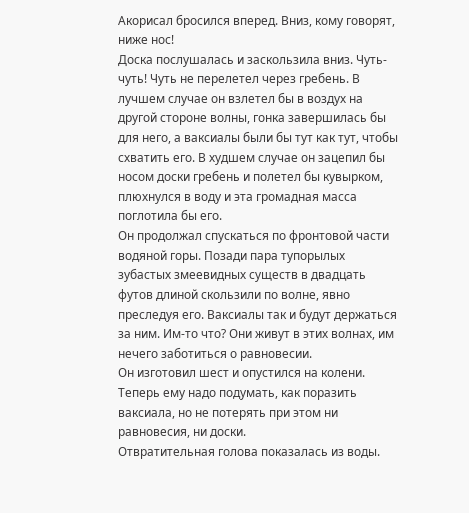Акорисал бросился вперед. Вниз, кому говорят, ниже нос!
Доска послушалась и заскользила вниз. Чуть-чуть! Чуть не перелетел через гребень. В лучшем случае он взлетел бы в воздух на другой стороне волны, гонка завершилась бы для него, а ваксиалы были бы тут как тут, чтобы схватить его. В худшем случае он зацепил бы носом доски гребень и полетел бы кувырком, плюхнулся в воду и эта громадная масса поглотила бы его.
Он продолжал спускаться по фронтовой части водяной горы. Позади пара тупорылых зубастых змеевидных существ в двадцать футов длиной скользили по волне, явно преследуя его. Ваксиалы так и будут держаться за ним. Им-то что? Они живут в этих волнах, им нечего заботиться о равновесии.
Он изготовил шест и опустился на колени. Теперь ему надо подумать, как поразить ваксиала, но не потерять при этом ни равновесия, ни доски.
Отвратительная голова показалась из воды.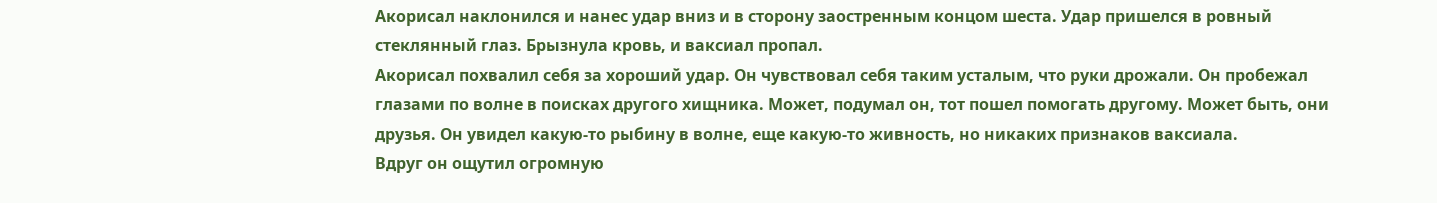Акорисал наклонился и нанес удар вниз и в сторону заостренным концом шеста. Удар пришелся в ровный стеклянный глаз. Брызнула кровь, и ваксиал пропал.
Акорисал похвалил себя за хороший удар. Он чувствовал себя таким усталым, что руки дрожали. Он пробежал глазами по волне в поисках другого хищника. Может, подумал он, тот пошел помогать другому. Может быть, они друзья. Он увидел какую-то рыбину в волне, еще какую-то живность, но никаких признаков ваксиала.
Вдруг он ощутил огромную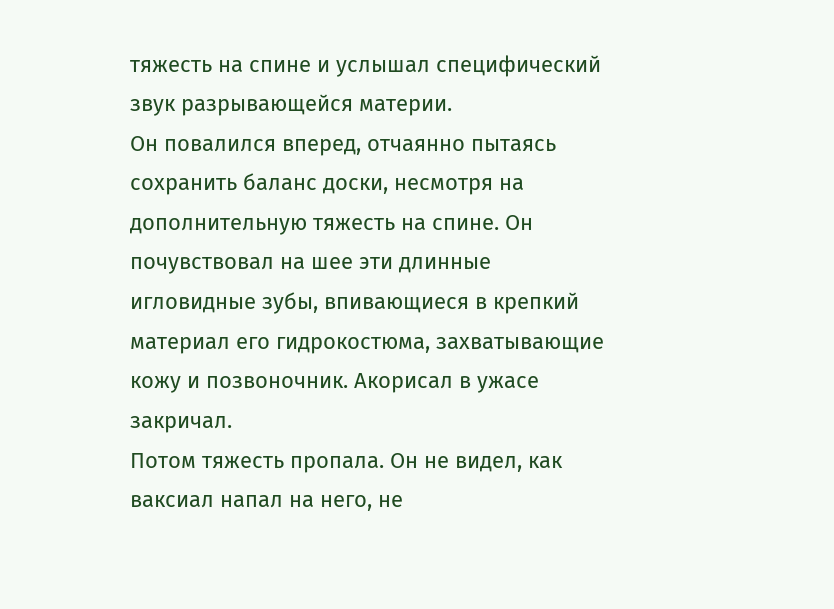тяжесть на спине и услышал специфический звук разрывающейся материи.
Он повалился вперед, отчаянно пытаясь сохранить баланс доски, несмотря на дополнительную тяжесть на спине. Он почувствовал на шее эти длинные игловидные зубы, впивающиеся в крепкий материал его гидрокостюма, захватывающие кожу и позвоночник. Акорисал в ужасе закричал.
Потом тяжесть пропала. Он не видел, как ваксиал напал на него, не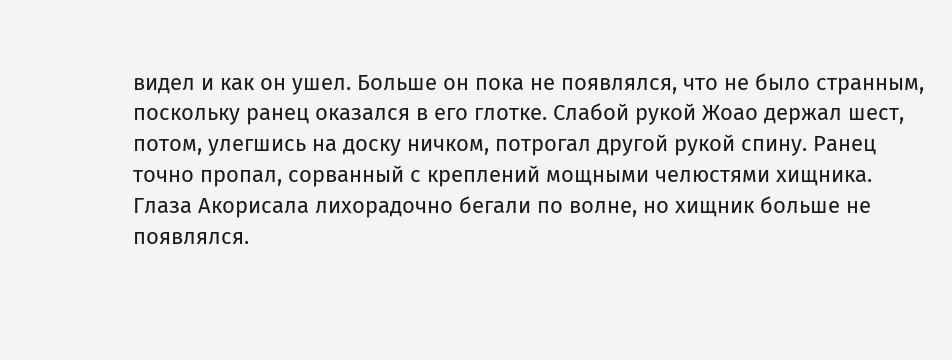видел и как он ушел. Больше он пока не появлялся, что не было странным, поскольку ранец оказался в его глотке. Слабой рукой Жоао держал шест, потом, улегшись на доску ничком, потрогал другой рукой спину. Ранец точно пропал, сорванный с креплений мощными челюстями хищника. Глаза Акорисала лихорадочно бегали по волне, но хищник больше не появлялся.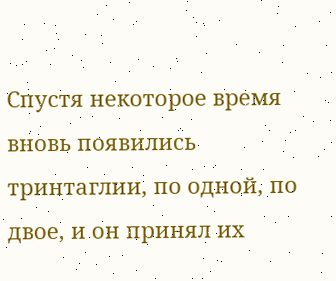Спустя некоторое время вновь появились тринтаглии, по одной, по двое, и он принял их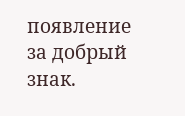появление за добрый знак.